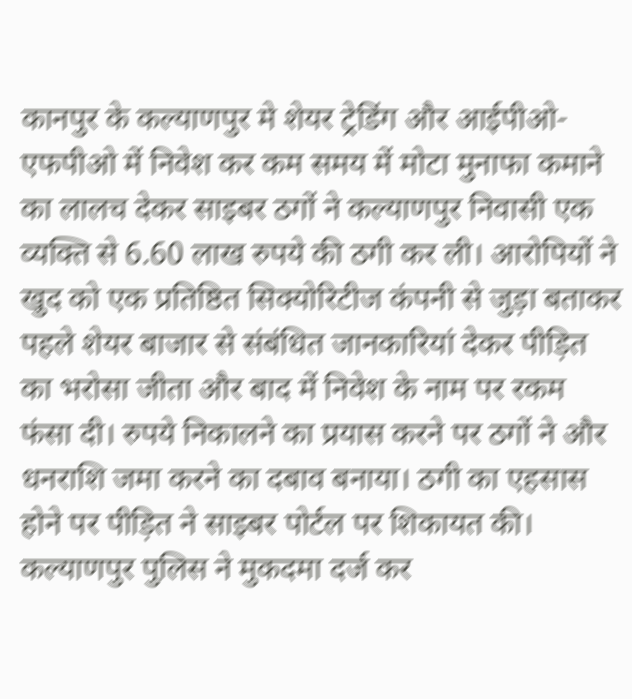कानपुर के कल्याणपुर मे शेयर ट्रेडिंग और आईपीओ-एफपीओ में निवेश कर कम समय में मोटा मुनाफा कमाने का लालच देकर साइबर ठगों ने कल्याणपुर निवासी एक व्यक्ति से 6.60 लाख रुपये की ठगी कर ली। आरोपियों ने खुद को एक प्रतिष्ठित सिक्योरिटीज कंपनी से जुड़ा बताकर पहले शेयर बाजार से संबंधित जानकारियां देकर पीड़ित का भरोसा जीता और बाद में निवेश के नाम पर रकम फंसा दी। रुपये निकालने का प्रयास करने पर ठगों ने और धनराशि जमा करने का दबाव बनाया। ठगी का एहसास होने पर पीड़ित ने साइबर पोर्टल पर शिकायत की। कल्याणपुर पुलिस ने मुकदमा दर्ज कर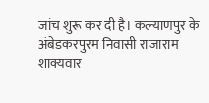जांच शुरू कर दी है। कल्याणपुर के अंबेडकरपुरम निवासी राजाराम शाक्यवार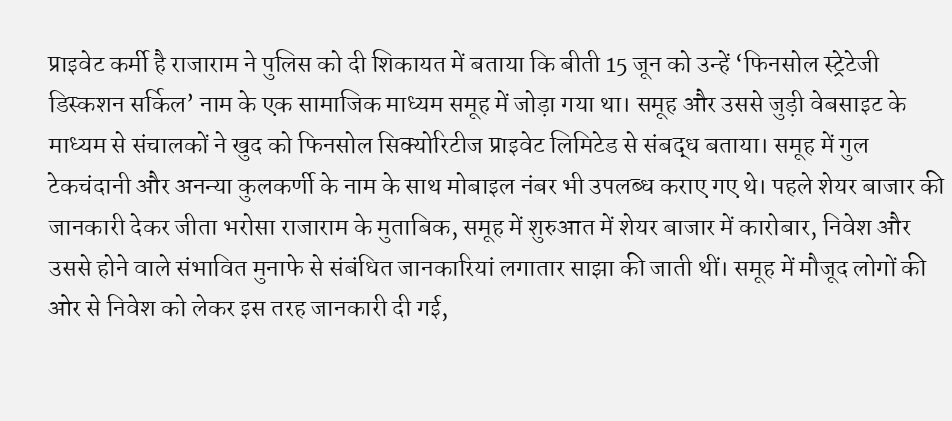प्राइवेट कर्मी है राजाराम ने पुलिस को दी शिकायत में बताया कि बीती 15 जून को उन्हें ‘फिनसोल स्ट्रेटेजी डिस्कशन सर्किल’ नाम के एक सामाजिक माध्यम समूह में जोड़ा गया था। समूह और उससे जुड़ी वेबसाइट के माध्यम से संचालकों ने खुद को फिनसोल सिक्योरिटीज प्राइवेट लिमिटेड से संबद्ध बताया। समूह में गुल टेकचंदानी और अनन्या कुलकर्णी के नाम के साथ मोबाइल नंबर भी उपलब्ध कराए गए थे। पहले शेयर बाजार की जानकारी देकर जीता भरोसा राजाराम के मुताबिक, समूह में शुरुआत में शेयर बाजार में कारोबार, निवेश और उससे होने वाले संभावित मुनाफे से संबंधित जानकारियां लगातार साझा की जाती थीं। समूह में मौजूद लोगों की ओर से निवेश को लेकर इस तरह जानकारी दी गई,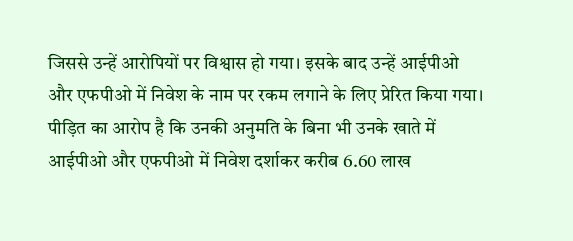जिससे उन्हें आरोपियों पर विश्वास हो गया। इसके बाद उन्हें आईपीओ और एफपीओ में निवेश के नाम पर रकम लगाने के लिए प्रेरित किया गया। पीड़ित का आरोप है कि उनकी अनुमति के बिना भी उनके खाते में आईपीओ और एफपीओ में निवेश दर्शाकर करीब 6.60 लाख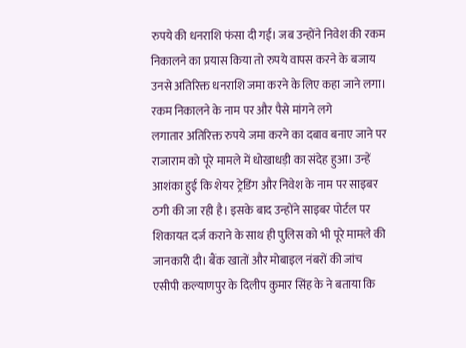रुपये की धनराशि फंसा दी गई। जब उन्होंने निवेश की रकम निकालने का प्रयास किया तो रुपये वापस करने के बजाय उनसे अतिरिक्त धनराशि जमा करने के लिए कहा जाने लगा। रकम निकालने के नाम पर और पैसे मांगने लगे
लगातार अतिरिक्त रुपये जमा करने का दबाव बनाए जाने पर राजाराम को पूरे मामले में धोखाधड़ी का संदेह हुआ। उन्हें आशंका हुई कि शेयर ट्रेडिंग और निवेश के नाम पर साइबर ठगी की जा रही है। इसके बाद उन्होंने साइबर पोर्टल पर शिकायत दर्ज कराने के साथ ही पुलिस को भी पूरे मामले की जानकारी दी। बैंक खातों और मोबाइल नंबरों की जांच
एसीपी कल्याणपुर के दिलीप कुमार सिंह के ने बताया कि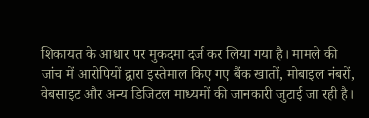शिकायत के आधार पर मुकदमा दर्ज कर लिया गया है। मामले की जांच में आरोपियों द्वारा इस्तेमाल किए गए बैंक खातों, मोबाइल नंबरों, वेबसाइट और अन्य डिजिटल माध्यमों की जानकारी जुटाई जा रही है।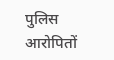पुलिस आरोपितों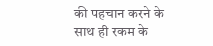की पहचान करने के साथ ही रकम के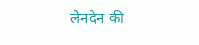लेनदेन की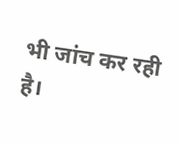भी जांच कर रही है।